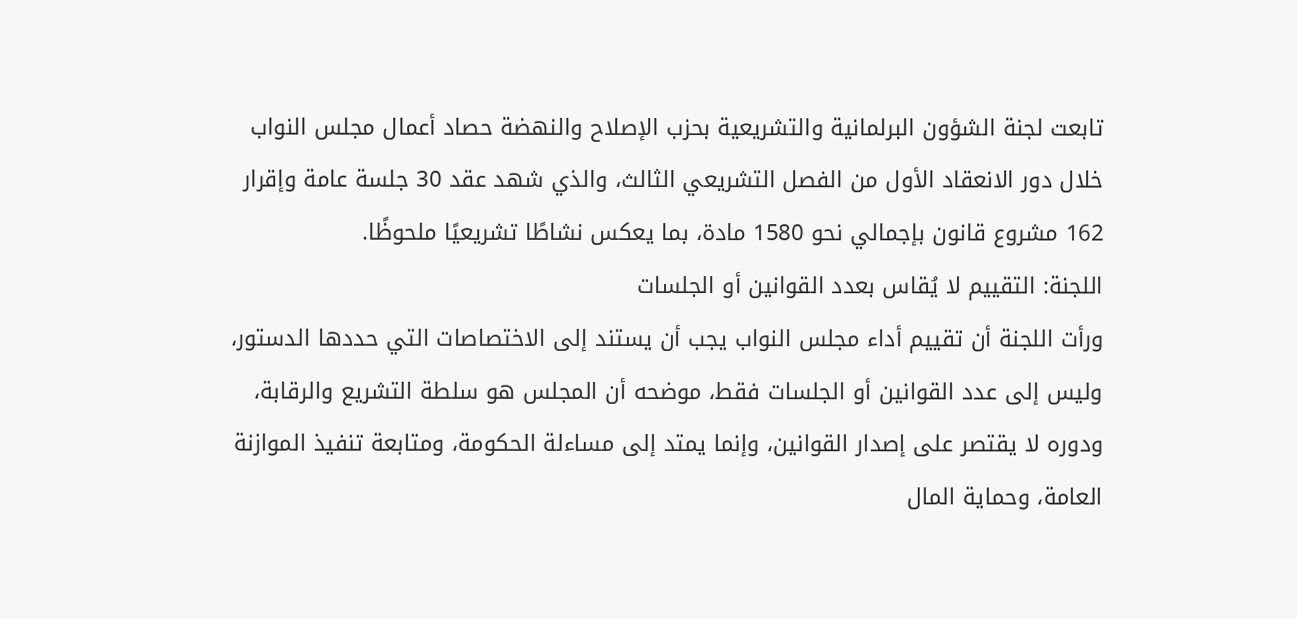تابعت لجنة الشؤون البرلمانية والتشريعية بحزب الإصلاح والنهضة حصاد أعمال مجلس النواب خلال دور الانعقاد الأول من الفصل التشريعي الثالث، والذي شهد عقد 30 جلسة عامة وإقرار 162 مشروع قانون بإجمالي نحو 1580 مادة، بما يعكس نشاطًا تشريعيًا ملحوظًا.
اللجنة: التقييم لا يُقاس بعدد القوانين أو الجلسات
ورأت اللجنة أن تقييم أداء مجلس النواب يجب أن يستند إلى الاختصاصات التي حددها الدستور، وليس إلى عدد القوانين أو الجلسات فقط، موضحه أن المجلس هو سلطة التشريع والرقابة، ودوره لا يقتصر على إصدار القوانين، وإنما يمتد إلى مساءلة الحكومة، ومتابعة تنفيذ الموازنة العامة، وحماية المال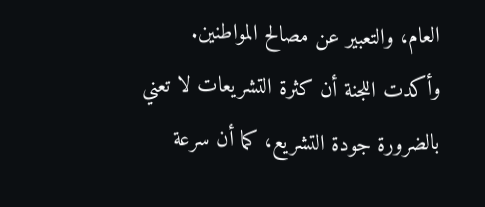العام، والتعبير عن مصالح المواطنين.
وأكدت اللجنة أن كثرة التشريعات لا تعني بالضرورة جودة التشريع، كما أن سرعة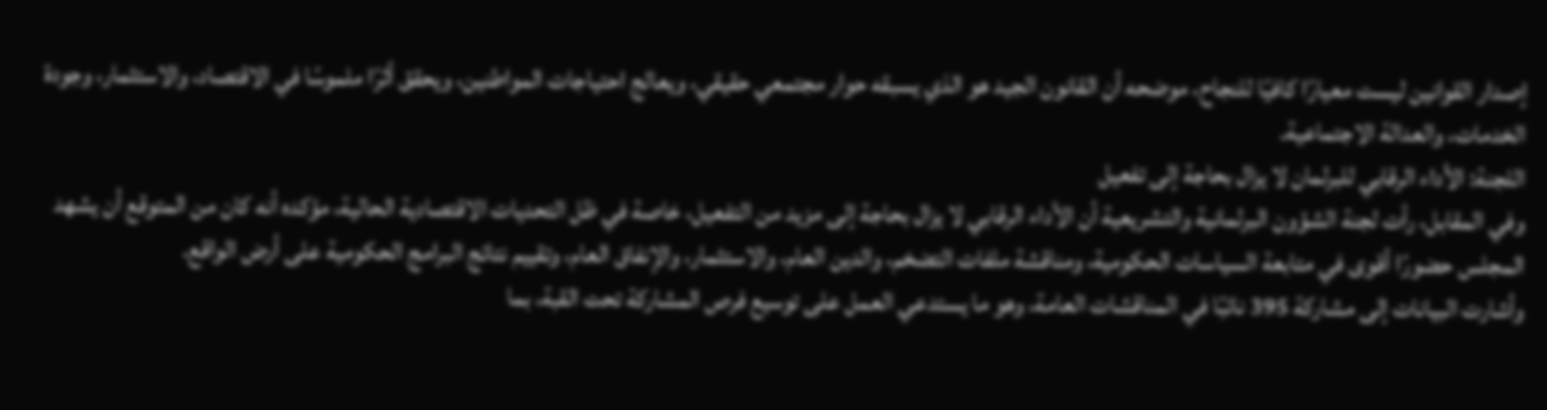إصدار القوانين ليست معيارًا كافيًا للنجاح، موضحه أن القانون الجيد هو الذي يسبقه حوار مجتمعي حقيقي، ويعالج احتياجات المواطنين، ويحقق أثرًا ملموسًا في الاقتصاد، والاستثمار، وجودة الخدمات، والعدالة الاجتماعية.
اللجنة: الأداء الرقابي للبرلمان لا يزال بحاجة إلى تفعيل
وفي المقابل، رأت لجنة الشؤون البرلمانية والتشريعية أن الأداء الرقابي لا يزال بحاجة إلى مزيد من التفعيل، خاصة في ظل التحديات الاقتصادية الحالية، مؤكده أنه كان من المتوقع أن يشهد المجلس حضورًا أقوى في متابعة السياسات الحكومية، ومناقشة ملفات التضخم، والدين العام، والاستثمار، والإنفاق العام، وتقييم نتائج البرامج الحكومية على أرض الواقع.
وأشارت البيانات إلى مشاركة 395 نائبًا في المناقشات العامة، وهو ما يستدعي العمل على توسيع فرص المشاركة تحت القبة، بما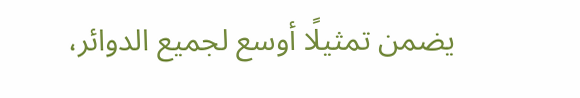يضمن تمثيلًا أوسع لجميع الدوائر،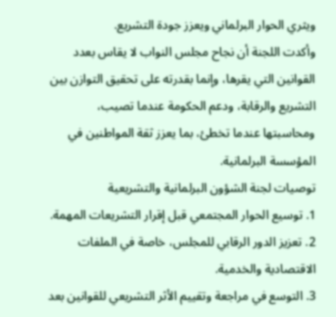ويثري الحوار البرلماني ويعزز جودة التشريع.
وأكدت اللجنة أن نجاح مجلس النواب لا يقاس بعدد القوانين التي يقرها، وإنما بقدرته على تحقيق التوازن بين التشريع والرقابة، ودعم الحكومة عندما تصيب، ومحاسبتها عندما تخطئ، بما يعزز ثقة المواطنين في المؤسسة البرلمانية.
توصيات لجنة الشؤون البرلمانية والتشريعية
1. توسيع الحوار المجتمعي قبل إقرار التشريعات المهمة.
2. تعزيز الدور الرقابي للمجلس، خاصة في الملفات الاقتصادية والخدمية.
3. التوسع في مراجعة وتقييم الأثر التشريعي للقوانين بعد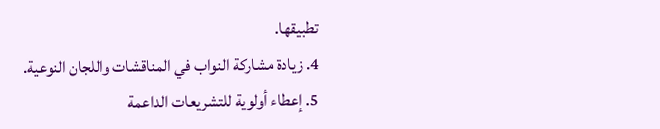تطبيقها.
4. زيادة مشاركة النواب في المناقشات واللجان النوعية.
5. إعطاء أولوية للتشريعات الداعمة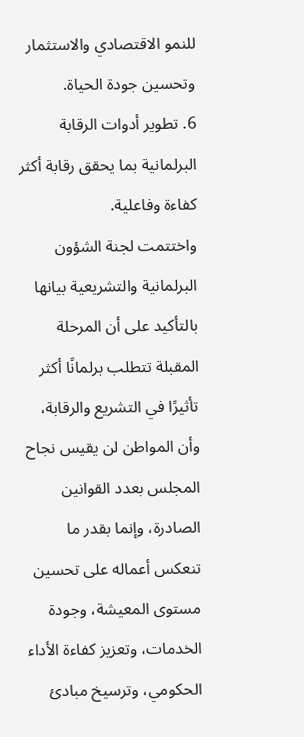للنمو الاقتصادي والاستثمار وتحسين جودة الحياة.
6. تطوير أدوات الرقابة البرلمانية بما يحقق رقابة أكثر كفاءة وفاعلية.
واختتمت لجنة الشؤون البرلمانية والتشريعية بيانها بالتأكيد على أن المرحلة المقبلة تتطلب برلمانًا أكثر تأثيرًا في التشريع والرقابة، وأن المواطن لن يقيس نجاح المجلس بعدد القوانين الصادرة، وإنما بقدر ما تنعكس أعماله على تحسين مستوى المعيشة، وجودة الخدمات، وتعزيز كفاءة الأداء الحكومي، وترسيخ مبادئ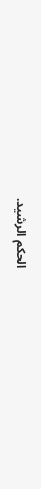الحكم الرشيد.